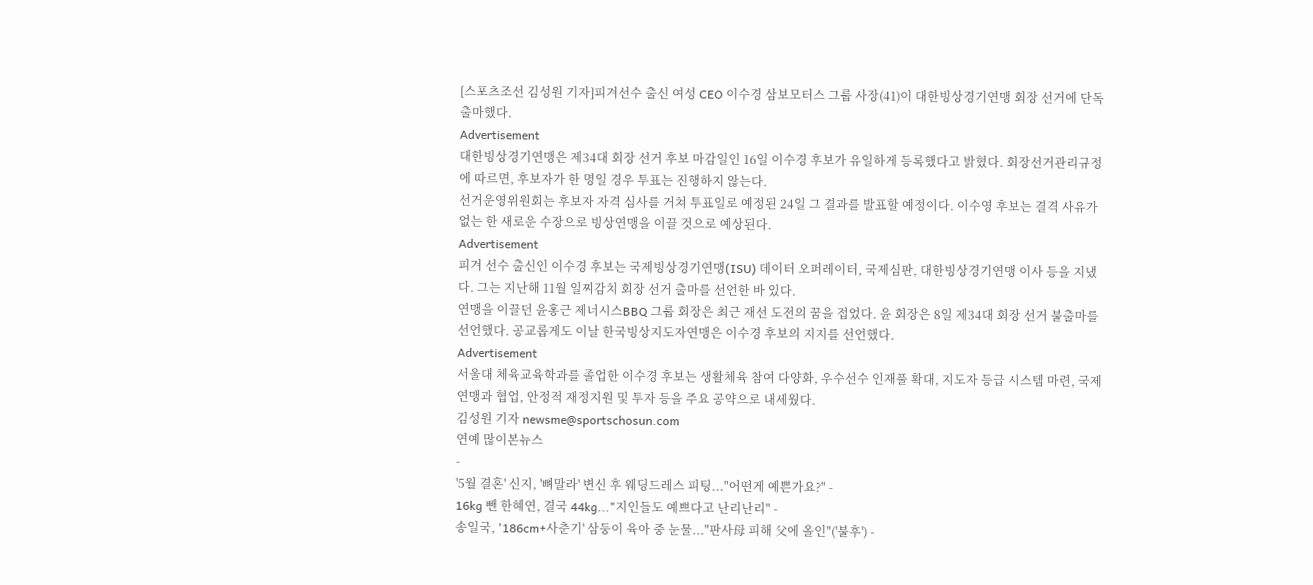[스포츠조선 김성원 기자]피겨선수 출신 여성 CEO 이수경 삼보모터스 그룹 사장(41)이 대한빙상경기연맹 회장 선거에 단독 출마했다.
Advertisement
대한빙상경기연맹은 제34대 회장 선거 후보 마감일인 16일 이수경 후보가 유일하게 등록했다고 밝혔다. 회장선거관리규정에 따르면, 후보자가 한 명일 경우 투표는 진행하지 않는다.
선거운영위원회는 후보자 자격 심사를 거쳐 투표일로 예정된 24일 그 결과를 발표할 예정이다. 이수영 후보는 결격 사유가 없는 한 새로운 수장으로 빙상연맹을 이끌 것으로 예상된다.
Advertisement
피겨 선수 출신인 이수경 후보는 국제빙상경기연맹(ISU) 데이터 오퍼레이터, 국제심판, 대한빙상경기연맹 이사 등을 지냈다. 그는 지난해 11월 일찌감치 회장 선거 출마를 선언한 바 있다.
연맹을 이끌던 윤홍근 제너시스BBQ 그룹 회장은 최근 재선 도전의 꿈을 접었다. 윤 회장은 8일 제34대 회장 선거 불출마를 선언했다. 공교롭게도 이날 한국빙상지도자연맹은 이수경 후보의 지지를 선언했다.
Advertisement
서울대 체육교육학과를 졸업한 이수경 후보는 생활체육 참여 다양화, 우수선수 인재풀 확대, 지도자 등급 시스템 마련, 국제연맹과 협업, 안정적 재정지원 및 투자 등을 주요 공약으로 내세웠다.
김성원 기자 newsme@sportschosun.com
연예 많이본뉴스
-
'5월 결혼' 신지, '뼈말라' 변신 후 웨딩드레스 피팅..."어떤게 예쁜가요?" -
16kg 뺀 한혜연, 결국 44kg..."지인들도 예쁘다고 난리난리" -
송일국, '186cm+사춘기' 삼둥이 육아 중 눈물..."판사母 피해 父에 올인"('불후') -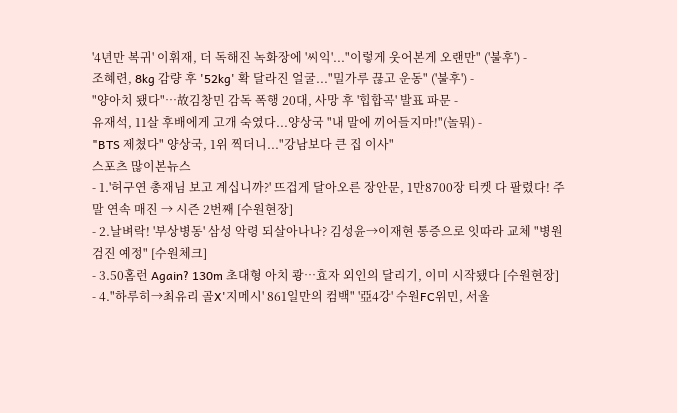'4년만 복귀' 이휘재, 더 독해진 녹화장에 '씨익'..."이렇게 웃어본게 오랜만" ('불후') -
조혜련, 8kg 감량 후 '52kg' 확 달라진 얼굴..."밀가루 끊고 운동" ('불후') -
"양아치 됐다"…故김창민 감독 폭행 20대, 사망 후 '힙합곡' 발표 파문 -
유재석, 11살 후배에게 고개 숙였다...양상국 "내 말에 끼어들지마!"(놀뭐) -
"BTS 제쳤다" 양상국, 1위 찍더니..."강남보다 큰 집 이사"
스포츠 많이본뉴스
- 1.'허구연 총재님 보고 계십니까?' 뜨겁게 달아오른 장안문, 1만8700장 티켓 다 팔렸다! 주말 연속 매진 → 시즌 2번째 [수원현장]
- 2.날벼락! '부상병동' 삼성 악령 되살아나나? 김성윤→이재현 통증으로 잇따라 교체 "병원 검진 예정" [수원체크]
- 3.50홈런 Again? 130m 초대형 아치 쾅…효자 외인의 달리기, 이미 시작됐다 [수원현장]
- 4."하루히→최유리 골X'지메시' 861일만의 컴백" '亞4강' 수원FC위민, 서울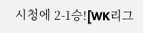시청에 2-1승![WK리그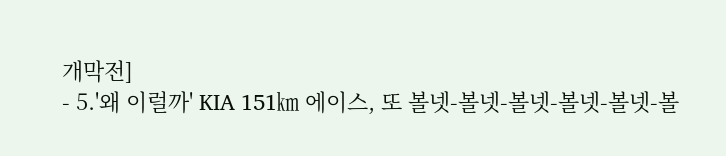개막전]
- 5.'왜 이럴까' KIA 151㎞ 에이스, 또 볼넷-볼넷-볼넷-볼넷-볼넷-볼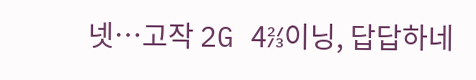넷…고작 2G 4⅔이닝, 답답하네